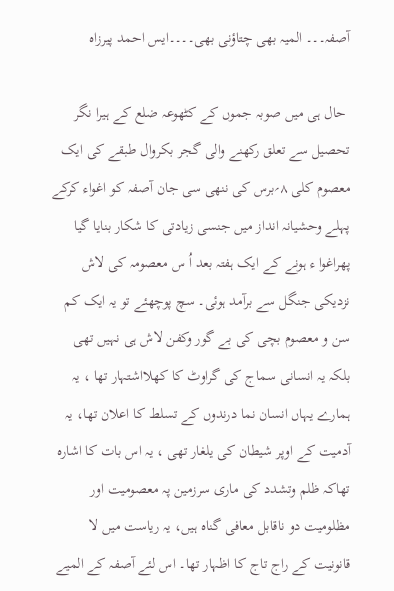آصفہ۔۔۔ المیہ بھی چتاؤنی بھی۔۔۔۔ایس احمد پیرزاہ

 حال ہی میں صوبہ جموں کے کٹھوعہ ضلع کے ہیرا نگر تحصیل سے تعلق رکھنے والی گجر بکروال طبقے کی ایک معصوم کلی ۸؍برس کی ننھی سی جان آصفہ کو اغواء کرکے پہلے وحشیانہ انداز میں جنسی زیادتی کا شکار بنایا گیا پھراغوا ء ہونے کے ایک ہفتہ بعد اُ س معصومہ کی لاش نزدیکی جنگل سے برآمد ہوئی۔ سچ پوچھئے تو یہ ایک کم سن و معصوم بچی کی بے گور وکفن لاش ہی نہیں تھی بلکہ یہ انسانی سماج کی گراوٹ کا کھلااشتہار تھا ، یہ ہمارے یہاں انسان نما درندوں کے تسلط کا اعلان تھا، یہ آدمیت کے اوپر شیطان کی یلغار تھی ، یہ اس بات کا اشارہ تھاکہ ظلم وتشدد کی ماری سرزمین پہ معصومیت اور مظلومیت دو ناقابل معافی گناہ ہیں، یہ ریاست میں لا قانونیت کے راج تاج کا اظہار تھا۔ اس لئے آصفہ کے المیے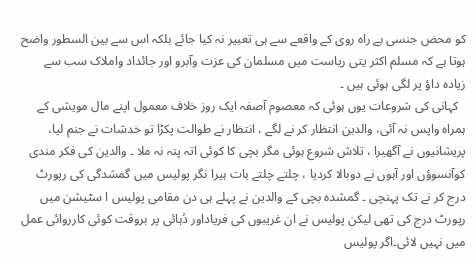کو محض جنسی بے راہ روی کے واقعے سے ہی تعبیر نہ کیا جائے بلکہ اس سے بین السطور واضح ہوتا ہے کہ مسلم اکثر یتی ریاست میں مسلمان کی عزت وآبرو اور جائداد واملاک سب سے زیادہ داؤ پر لگی ہوئی ہیں ۔
  کہانی کی شروعات یوں ہوئی کہ معصوم آصفہ ایک روز خلاف معمول اپنے مال مویشی کے ہمراہ واپس نہ آئی، والدین انتظار کر نے لگے ، انتظار نے طوالت پکڑا تو خدشات نے جنم لیا، پریشانیوں نے آگھیرا ، تلاش شروع ہوئی مگر بچی کا کوئی اتہ پتہ نہ ملا ۔ والدین کی فکر مندی کوآنسوؤں اور آہوں نے دوبالا کردیا ، چلتے چلتے بات ہیرا نگر پولیس میں گمشدگی کی رپورٹ درج کر نے تک پہنچی ۔ گمشدہ بچی کے والدین نے پہلے ہی دن مقامی پولیس ا سٹیشن میں رپورٹ درج کی تھی لیکن پولیس نے ان غریبوں کی فریاداور دُہائی پر بروقت کوئی کارروائی عمل میں نہیں لائی۔اگر پولیس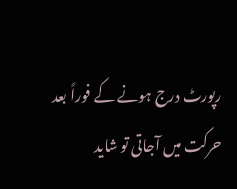رپورٹ درج ہونے کے فوراً بعد حرکت میں آجاتی تو شاید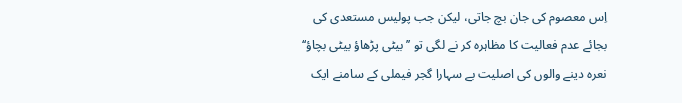اِس معصوم کی جان بچ جاتی، لیکن جب پولیس مستعدی کی بجائے عدم فعالیت کا مظاہرہ کر نے لگی تو ’’بیٹی پڑھاؤ بیٹی بچاؤ‘‘ نعرہ دینے والوں کی اصلیت بے سہارا گجر فیملی کے سامنے ایک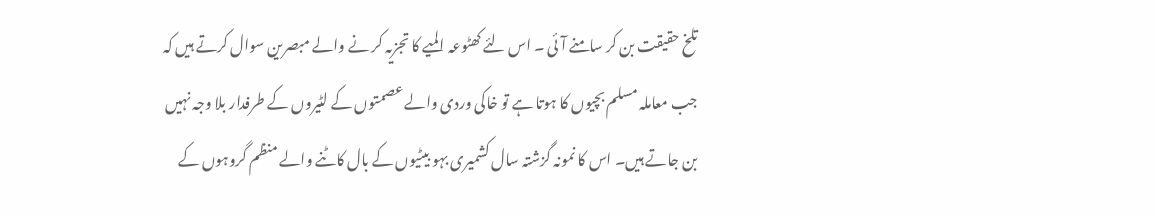تلخ حقیقت بن کر سامنے آئی ۔ اس لئے کھٹوعہ المیے کا تجزیہ کر نے والے مبصرین سوال کرتے ہیں کہ جب معاملہ مسلم بچیوں کا ہوتا ہے تو خاکی وردی والے عصمتوں کے لٹیروں کے طرفدار بلا وجہ نہیں بن جاتے ہیں۔ اس کا نمونہ گزشتہ سال کشمیری بہو بیٹیوں کے بال کاٹنے والے منظم گروہوں کے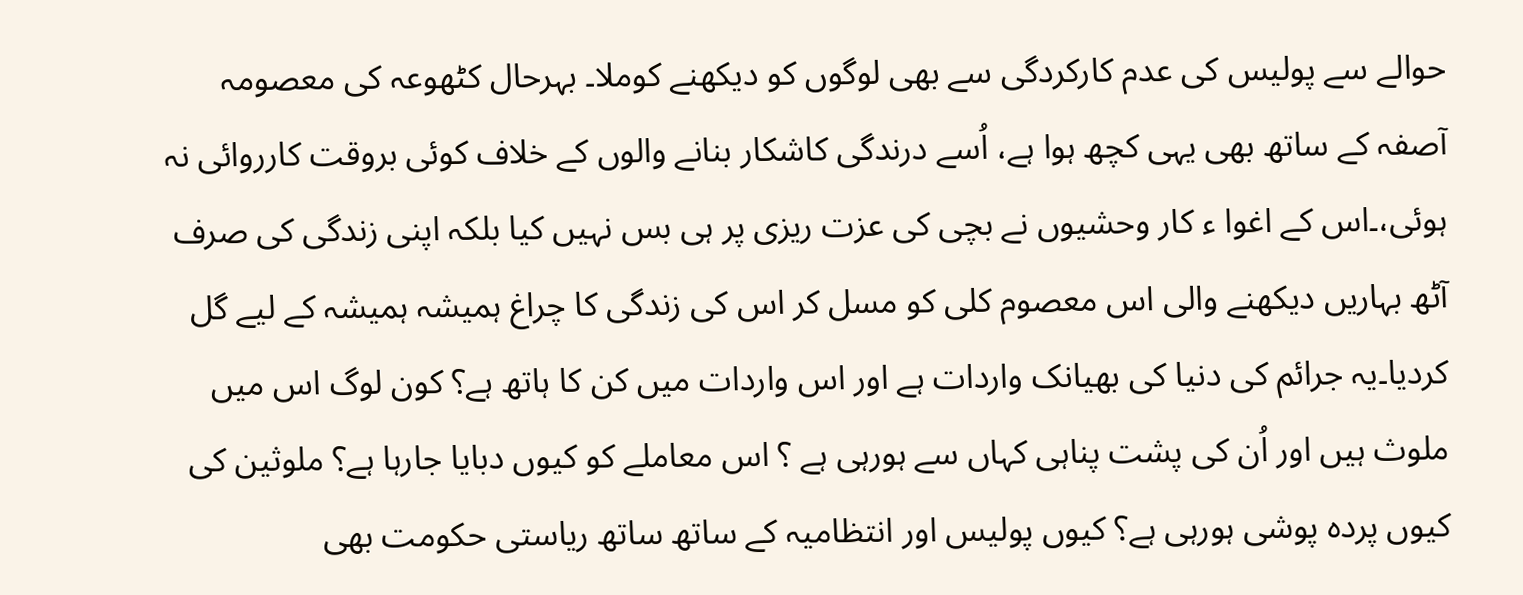حوالے سے پولیس کی عدم کارکردگی سے بھی لوگوں کو دیکھنے کوملا۔ بہرحال کٹھوعہ کی معصومہ آصفہ کے ساتھ بھی یہی کچھ ہوا ہے، اُسے درندگی کاشکار بنانے والوں کے خلاف کوئی بروقت کارروائی نہ ہوئی،۔اس کے اغوا ء کار وحشیوں نے بچی کی عزت ریزی پر ہی بس نہیں کیا بلکہ اپنی زندگی کی صرف آٹھ بہاریں دیکھنے والی اس معصوم کلی کو مسل کر اس کی زندگی کا چراغ ہمیشہ ہمیشہ کے لیے گل کردیا۔یہ جرائم کی دنیا کی بھیانک واردات ہے اور اس واردات میں کن کا ہاتھ ہے؟ کون لوگ اس میں ملوث ہیں اور اُن کی پشت پناہی کہاں سے ہورہی ہے ؟ اس معاملے کو کیوں دبایا جارہا ہے؟ ملوثین کی کیوں پردہ پوشی ہورہی ہے؟ کیوں پولیس اور انتظامیہ کے ساتھ ساتھ ریاستی حکومت بھی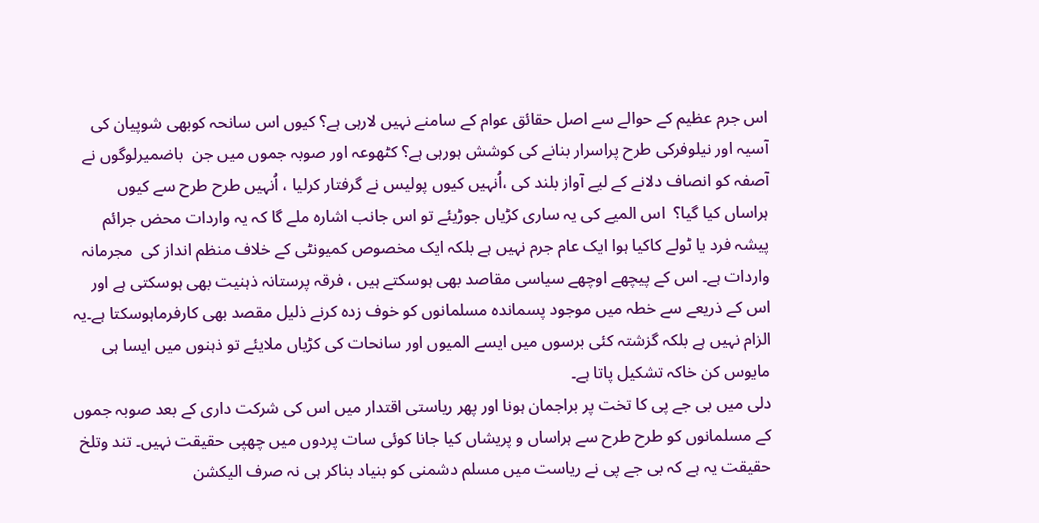اس جرم عظیم کے حوالے سے اصل حقائق عوام کے سامنے نہیں لارہی ہے؟ کیوں اس سانحہ کوبھی شوپیان کی آسیہ اور نیلوفرکی طرح پراسرار بنانے کی کوشش ہورہی ہے؟ کٹھوعہ اور صوبہ جموں میں جن  باضمیرلوگوں نے آصفہ کو انصاف دلانے کے لیے آواز بلند کی ،اُنہیں کیوں پولیس نے گرفتار کرلیا ، اُنہیں طرح طرح سے کیوں ہراساں کیا گیا؟  اس المیے کی یہ ساری کڑیاں جوڑیئے تو اس جانب اشارہ ملے گا کہ یہ واردات محض جرائم پیشہ فرد یا ٹولے کاکیا ہوا ایک عام جرم نہیں ہے بلکہ ایک مخصوص کمیونٹی کے خلاف منظم انداز کی  مجرمانہ واردات ہے۔ اس کے پیچھے اوچھے سیاسی مقاصد بھی ہوسکتے ہیں ، فرقہ پرستانہ ذہنیت بھی ہوسکتی ہے اور اس کے ذریعے سے خطہ میں موجود پسماندہ مسلمانوں کو خوف زدہ کرنے ذلیل مقصد بھی کارفرماہوسکتا ہے۔یہ الزام نہیں ہے بلکہ گزشتہ کئی برسوں میں ایسے المیوں اور سانحات کی کڑیاں ملایئے تو ذہنوں میں ایسا ہی مایوس کن خاکہ تشکیل پاتا ہے۔
دلی میں بی جے پی کا تخت پر براجمان ہونا اور پھر ریاستی اقتدار میں اس کی شرکت داری کے بعد صوبہ جموں کے مسلمانوں کو طرح طرح سے ہراساں و پریشاں کیا جانا کوئی سات پردوں میں چھپی حقیقت نہیں۔ تند وتلخ حقیقت یہ ہے کہ بی جے پی نے ریاست میں مسلم دشمنی کو بنیاد بناکر ہی نہ صرف الیکشن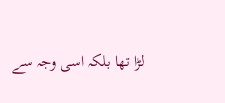لڑا تھا بلکہ اسی وجہ سے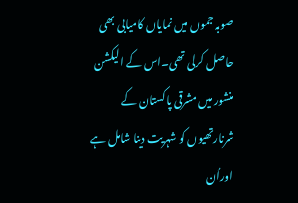صوبہ جموں میں نمایاں کامیابی بھی حاصل کرلی تھی۔اس کے الیکشن منشور میں مشرقی پاکستان کے شرنارتھیوں کو شہریت دینا شامل ہے اوراُن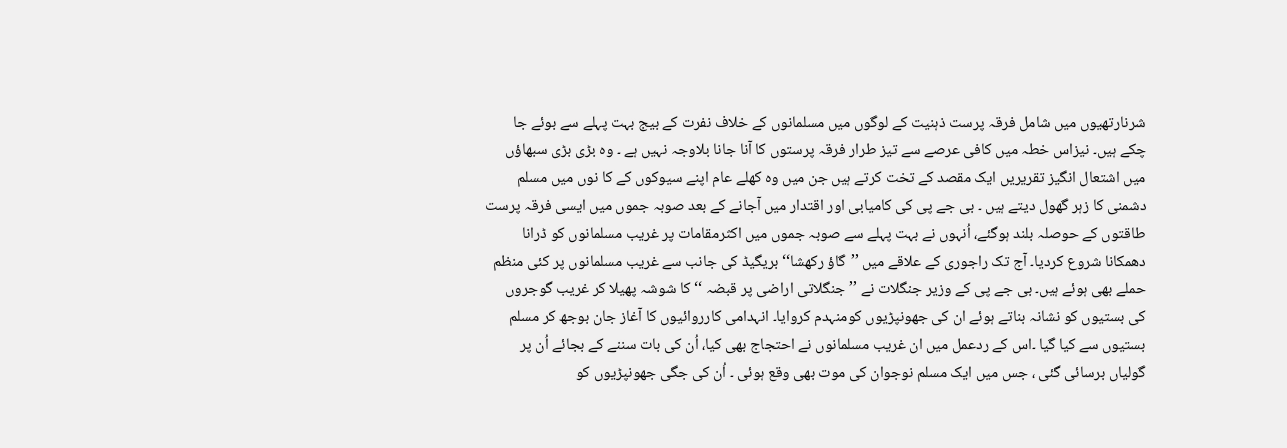شرنارتھیوں میں شامل فرقہ پرست ذہنیت کے لوگوں میں مسلمانوں کے خلاف نفرت کے بیج بہت پہلے سے بوئے جا چکے ہیں۔ نیزاس خطہ میں کافی عرصے سے تیز طرار فرقہ پرستوں کا آنا جانا بلاوجہ نہیں ہے ۔ وہ بڑی بڑی سبھاؤں میں اشتعال انگیز تقریریں ایک مقصد کے تخت کرتے ہیں جن میں وہ کھلے عام اپنے سیوکوں کے کا نوں میں مسلم دشمنی کا زہر گھول دیتے ہیں ۔ بی جے پی کی کامیابی اور اقتدار میں آجانے کے بعد صوبہ جموں میں ایسی فرقہ پرست طاقتوں کے حوصلہ بلند ہوگئے، اُنہوں نے بہت پہلے سے صوبہ جموں میں اکثرمقامات پر غریب مسلمانوں کو ڈرانا دھمکانا شروع کردیا۔ آج تک راجوری کے علاقے میں ’’گاؤ رکھشا‘‘ بریگیڈ کی جانب سے غریب مسلمانوں پر کئی منظم حملے بھی ہوئے ہیں۔ بی جے پی کے وزیر جنگلات نے ’’جنگلاتی اراضی پر قبضہ ‘‘کا شوشہ پھیلا کر غریب گوجروں کی بستیوں کو نشانہ بناتے ہوئے ان کی جھونپڑیوں کومنہدم کروایا۔ انہدامی کارروائیوں کا آغاز جان بوجھ کر مسلم بستیوں سے کیا گیا ۔اس کے ردعمل میں ان غریب مسلمانوں نے احتجاج بھی کیا، اُن کی بات سننے کے بجائے اُن پر گولیاں برسائی گئی ، جس میں ایک مسلم نوجوان کی موت بھی وقع ہوئی ۔ اُن کی جگی جھونپڑیوں کو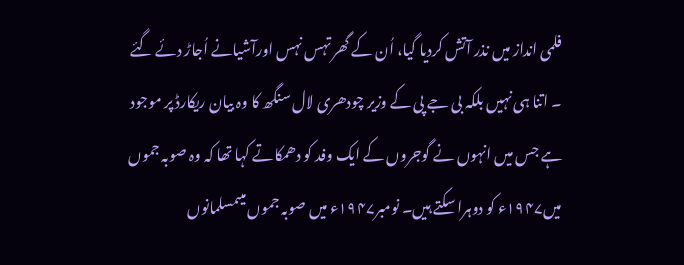فلمی انداز میں نذر آتش کردیا گیا، اُن کے گھر تہس نہس اورآشیانے اُجاڑ دئے گئے ۔ اتنا ہی نہیں بلکہ بی جے پی کے وزیر چودھری لال سنگھ کا وہ بیان ریکارڈ پر موجود ہے جس میں انہوں نے گوجروں کے ایک وفد کو دھمکاتے کہا تھا کہ وہ صوبہ جموں میں۱۹۴۷ء کو دوہرا سکتے ہیں۔ نومبر۱۹۴۷ء میں صوبہ جموں میںمسلمانوں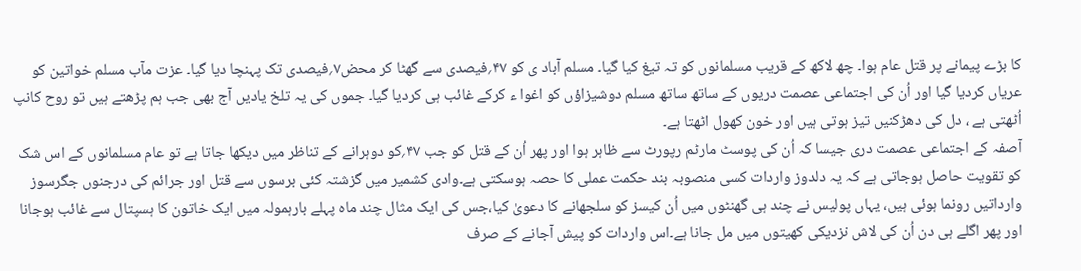کا بڑے پیمانے پر قتل عام ہوا۔ چھ لاکھ کے قریب مسلمانوں کو تہ تیغ کیا گیا۔ مسلم آباد ی کو ۴۷؍فیصدی سے گھٹا کر محض۷؍فیصدی تک پہنچا دیا گیا۔ عزت مآب مسلم خواتین کو عریاں کردیا گیا اور اُن کی اجتماعی عصمت دریوں کے ساتھ ساتھ مسلم دوشیزاؤں کو اغوا ء کرکے غائب ہی کردیا گیا۔ جموں کی یہ تلخ یادیں آج بھی جب ہم پڑھتے ہیں تو روح کانپ اُٹھتی ہے ، دل کی دھڑکنیں تیز ہوتی ہیں اور خون کھول اٹھتا ہے۔
آصفہ کے اجتماعی عصمت دری جیسا کہ اُن کی پوسٹ مارٹم رپورٹ سے ظاہر ہوا اور پھر اُن کے قتل کو جب ۴۷؍کو دوہرانے کے تناظر میں دیکھا جاتا ہے تو عام مسلمانوں کے اس شک کو تقویت حاصل ہوجاتی ہے کہ یہ دلدوز واردات کسی منصوبہ بند حکمت عملی کا حصہ ہوسکتی ہے۔وادی کشمیر میں گزشتہ کئی برسوں سے قتل اور جرائم کی درجنوں جگرسوز وارداتیں رونما ہوئی ہیں، یہاں پولیس نے چند ہی گھنٹوں میں اُن کیسز کو سلجھانے کا دعویٰ کیا،جس کی ایک مثال چند ماہ پہلے بارہمولہ میں ایک خاتون کا ہسپتال سے غائب ہوجانا اور پھر اگلے ہی دن اُن کی لاش نزدیکی کھیتوں میں مل جانا ہے۔اس واردات کو پیش آجانے کے صرف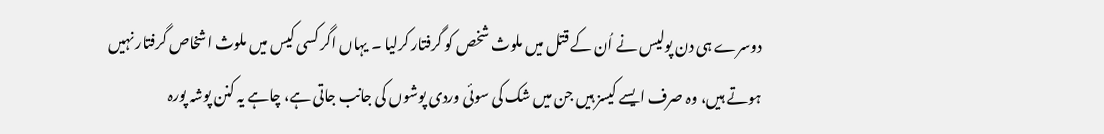دوسرے ہی دن پولیس نے اُن کے قتل میں ملوث شخص کو گرفتار کرلیا ۔ یہاں اگر کسی کیس میں ملوث اشخاص گرفتار نہیں ہوتے ہیں، وہ صرف ایسے کیسز ہیں جن میں شک کی سوئی وردی پوشوں کی جانب جاتی ہے، چاہے یہ کنن پوشہ پورہ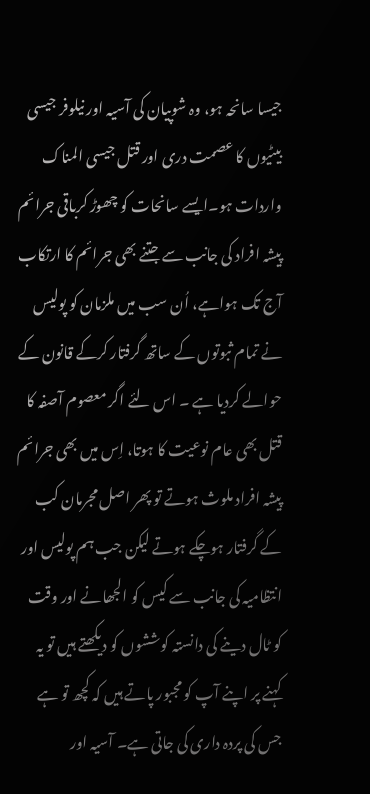جیسا سانحہ ہو، وہ شوپیان کی آسیہ اور نیلوفر جیسی بیٹیوں کا عصمت دری اور قتل جیسی المناک واردات ہو۔ایسے سانحات کو چھوڑ کرباقی جرائم پیشہ افراد کی جانب سے جتنے بھی جرائم کا ارتکاب آج تک ہواہے، اُن سب میں ملزمان کو پولیس نے تمام ثبوتوں کے ساتھ گرفتار کرکے قانون کے حوالے کردیا ہے ۔ اس لئے اگر معصوم آصفہ کا قتل بھی عام نوعیت کا ہوتا، اِس میں بھی جرائم پیشہ افراد ملوث ہوتے تو پھر اصل مجرمان کب کے گرفتار ہوچکے ہوتے لیکن جب ہم پولیس اور انتظامیہ کی جانب سے کیس کو الجھانے اور وقت کو ٹال دینے کی دانستہ کوششوں کو دیکھتے ہیں تو یہ کہنے پر اپنے آپ کو مجبور پاتے ہیں کہ کچھ تو ہے جس کی پردہ داری کی جاتی ہے۔ آسیہ اور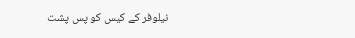نیلوفر کے کیس کو پس پشت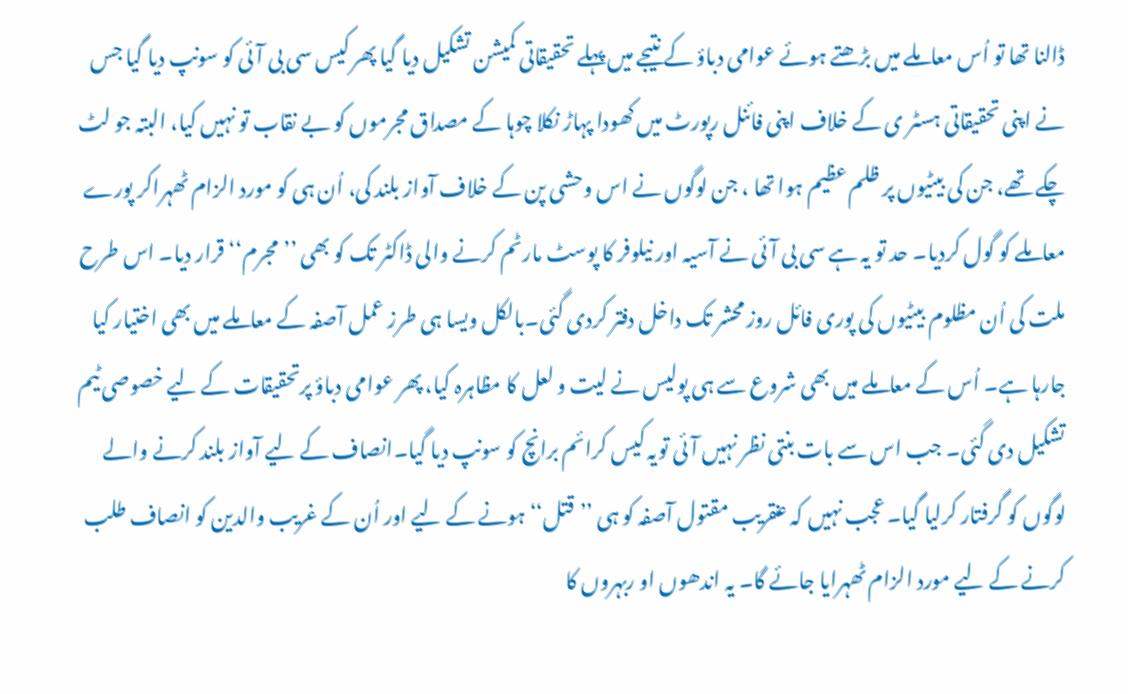ڈالنا تھا تو اُس معاملے میں بڑھتے ہوئے عوامی دباؤ کے نتیجے میں پہلے تحقیقاتی کمیشن تشکیل دیا گیا پھر کیس سی بی آئی کو سونپ دیا گیا جس نے اپنی تحقیقاتی ہسٹر ی کے خلاف اپنی فائنل رپورٹ میں کھودا پہاڑ نکلا چوہا کے مصداق مجرموں کو بے نقاب تو نہیں کیا، البتہ جو لٹ چکے تھے، جن کی بیٹیوں پر ظلم عظیم ہوا تھا ، جن لوگوں نے اس وحشی پن کے خلاف آواز بلند کی، اُن ہی کو مورد الزام ٹھہراکر پورے معاملے کو گول کردیا۔ حد تو یہ ہے سی بی آئی نے آسیہ اور نیلوفر کا پوسٹ مارٹم کرنے والی ڈاکٹر تک کو بھی ’’مجرم‘‘ قرار دیا۔ اس طرح ملت کی اُن مظلوم بیٹیوں کی پوری فائل روز محشر تک داخل دفتر کردی گئی۔بالکل ویسا ہی طرز عمل آصفہ کے معاملے میں بھی اختیار کیا جارہا ہے۔ اُس کے معاملے میں بھی شروع سے ہی پولیس نے لیت و لعل کا مظاہرہ کیا، پھر عوامی دباؤ پرتحقیقات کے لیے خصوصی ٹیم تشکیل دی گئی۔ جب اس سے بات بنتی نظر نہیں آئی تویہ کیس کرائم برانچ کو سونپ دیا گیا۔انصاف کے لیے آواز بلند کرنے والے لوگوں کو گرفتار کرلیا گیا۔ عجب نہیں کہ عنقریب مقتول آصفہ کو ہی ’’قتل‘‘ ہونے کے لیے اور اُن کے غریب والدین کو انصاف طلب کرنے کے لیے مورد الزام ٹھہرایا جائے گا۔ یہ اندھوں او ربہروں کا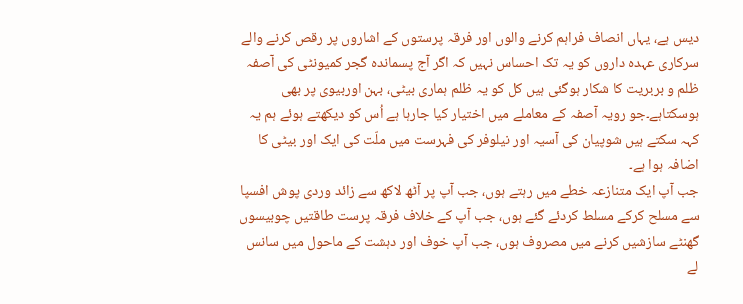دیس ہے، یہاں انصاف فراہم کرنے والوں اور فرقہ پرستوں کے اشاروں پر رقص کرنے والے سرکاری عہدہ داروں کو یہ تک احساس نہیں کہ اگر آج پسماندہ گجر کمیونٹی کی آصفہ ظلم و بربریت کا شکار ہوگئی ہیں کل کو یہ ظلم ہماری بیٹی، بہن اوربیوی پر بھی ہوسکتاہے۔جو رویہ آصفہ کے معاملے میں اختیار کیا جارہا ہے اُس کو دیکھتے ہوئے ہم یہ کہہ سکتے ہیں شوپیان کی آسیہ اور نیلوفر کی فہرست میں ملّت کی ایک اور بیٹی کا اضافہ ہوا ہے۔
جب آپ ایک متنازعہ خطے میں رہتے ہوں، جب آپ پر آٹھ لاکھ سے زائد وردی پوش افسپا سے مسلح کرکے مسلط کردئے گئے ہوں، جب آپ کے خلاف فرقہ پرست طاقتیں چوبیسوں گھنٹے سازشیں کرنے میں مصروف ہوں، جب آپ خوف اور دہشت کے ماحول میں سانس لے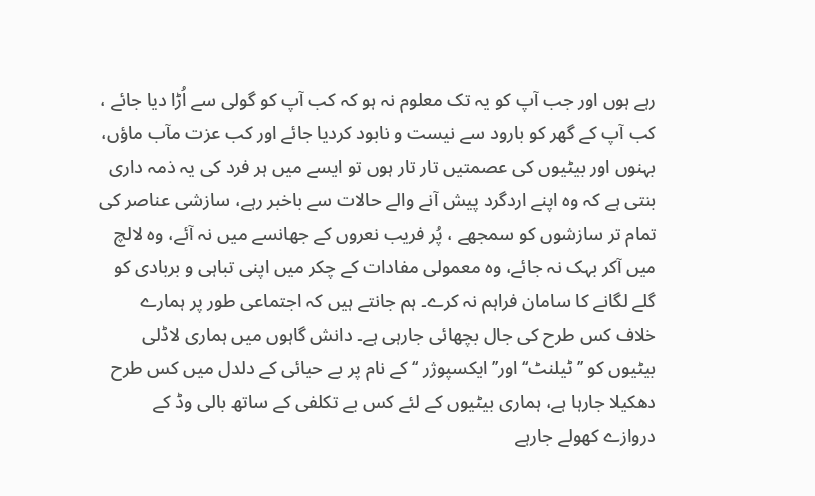رہے ہوں اور جب آپ کو یہ تک معلوم نہ ہو کہ کب آپ کو گولی سے اُڑا دیا جائے ، کب آپ کے گھر کو بارود سے نیست و نابود کردیا جائے اور کب عزت مآب ماؤں، بہنوں اور بیٹیوں کی عصمتیں تار تار ہوں تو ایسے میں ہر فرد کی یہ ذمہ داری بنتی ہے کہ وہ اپنے اردگرد پیش آنے والے حالات سے باخبر رہے، سازشی عناصر کی تمام تر سازشوں کو سمجھے ، پُر فریب نعروں کے جھانسے میں نہ آئے، وہ لالچ میں آکر بہک نہ جائے، وہ معمولی مفادات کے چکر میں اپنی تباہی و بربادی کو گلے لگانے کا سامان فراہم نہ کرے۔ ہم جانتے ہیں کہ اجتماعی طور پر ہمارے خلاف کس طرح کی جال بچھائی جارہی ہے۔ دانش گاہوں میں ہماری لاڈلی بیٹیوں کو ’’ٹیلنٹ‘‘ اور’’ایکسپوژر ‘‘کے نام پر بے حیائی کے دلدل میں کس طرح دھکیلا جارہا ہے، ہماری بیٹیوں کے لئے کس بے تکلفی کے ساتھ بالی وڈ کے دروازے کھولے جارہے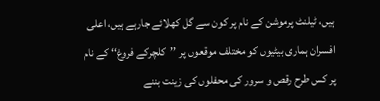ہیں، ٹیلنٹ پرموشن کے نام پر کون سے گل کھلائے جارہے ہیں، اعلی افسران ہماری بیٹیوں کو مختلف موقعوں پر ’’کلچرکے فروغ‘‘ کے نام پر کس طرح رقص و سرور کی محفلوں کی زینت بننے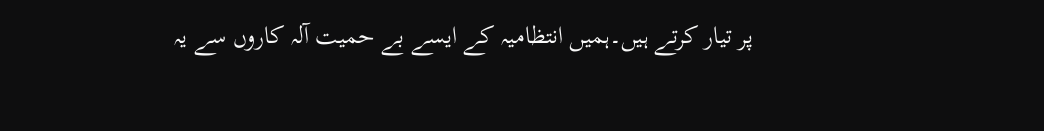پر تیار کرتے ہیں۔ہمیں انتظامیہ کے ایسے بے حمیت آلہ کاروں سے یہ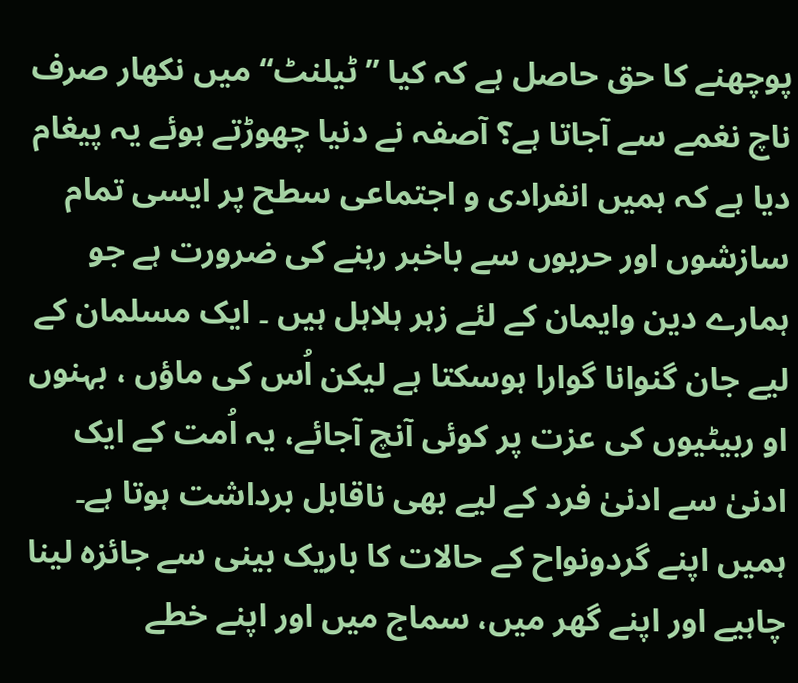پوچھنے کا حق حاصل ہے کہ کیا ’’ٹیلنٹ‘‘ میں نکھار صرف ناچ نغمے سے آجاتا ہے؟ آصفہ نے دنیا چھوڑتے ہوئے یہ پیغام دیا ہے کہ ہمیں انفرادی و اجتماعی سطح پر ایسی تمام سازشوں اور حربوں سے باخبر رہنے کی ضرورت ہے جو ہمارے دین وایمان کے لئے زہر ہلاہل ہیں ۔ ایک مسلمان کے لیے جان گنوانا گوارا ہوسکتا ہے لیکن اُس کی ماؤں ، بہنوں او ربیٹیوں کی عزت پر کوئی آنچ آجائے، یہ اُمت کے ایک ادنیٰ سے ادنیٰ فرد کے لیے بھی ناقابل برداشت ہوتا ہے۔ ہمیں اپنے گردونواح کے حالات کا باریک بینی سے جائزہ لینا چاہیے اور اپنے گھر میں، سماج میں اور اپنے خطے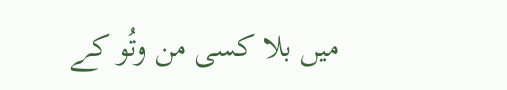میں بلا کسی من وتُو کے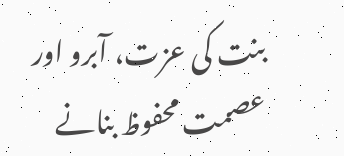بنت کی عزت، آبرو اور عصمت محفوظ بنانے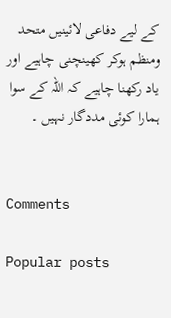کے لیے دفاعی لائینیں متحد ومنظم ہوکر کھینچنی چاہیے اور یاد رکھنا چاہیے کہ اللہ کے سوا ہمارا کوئی مددگار نہیں ۔


Comments

Popular posts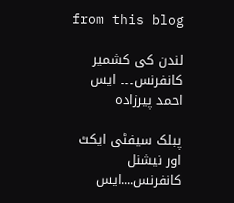from this blog

لندن کی کشمیر کانفرنس۔۔۔ ایس احمد پیرزادہ

پبلک سیفٹی ایکٹ اور نیشنل کانفرنس....ایس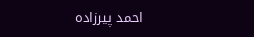احمد پیرزادہ